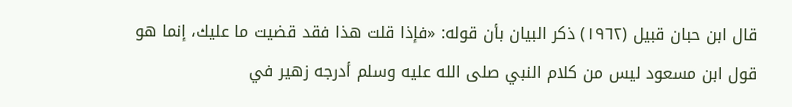قال ابن حبان قبيل (١٩٦٢) ذكر البيان بأن قوله: «فإذا قلت هذا فقد قضيت ما عليك، إنما هو قول ابن مسعود ليس من كلام النبي صلى الله عليه وسلم أدرجه زهير في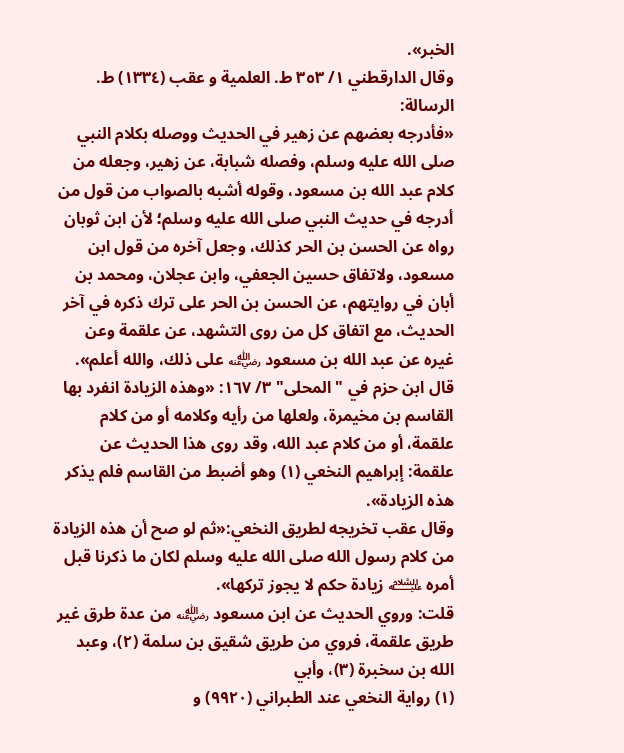الخبر».
وقال الدارقطني ١/ ٣٥٣ ط. العلمية و عقب (١٣٣٤) ط. الرسالة:
«فأدرجه بعضهم عن زهير في الحديث ووصله بكلام النبي صلى الله عليه وسلم، وفصله شبابة، عن زهير، وجعله من كلام عبد الله بن مسعود، وقوله أشبه بالصواب من قول من أدرجه في حديث النبي صلى الله عليه وسلم؛ لأن ابن ثوبان رواه عن الحسن بن الحر كذلك، وجعل آخره من قول ابن مسعود، ولاتفاق حسين الجعفي، وابن عجلان، ومحمد بن أبان في روايتهم، عن الحسن بن الحر على ترك ذكره في آخر الحديث، مع اتفاق كل من روى التشهد، عن علقمة وعن غيره عن عبد الله بن مسعود ﵁ على ذلك، والله أعلم».
قال ابن حزم في "المحلى" ٣/ ١٦٧: «وهذه الزيادة انفرد بها القاسم بن مخيمرة، ولعلها من رأيه وكلامه أو من كلام علقمة، أو من كلام عبد الله، وقد روى هذا الحديث عن علقمة: إبراهيم النخعي (١) وهو أضبط من القاسم فلم يذكر هذه الزيادة».
وقال عقب تخريجه لطريق النخعي:«ثم لو صح أن هذه الزيادة من كلام رسول الله صلى الله عليه وسلم لكان ما ذكرنا قبل أمره ﵇ زيادة حكم لا يجوز تركها».
قلت: وروي الحديث عن ابن مسعود ﵁ من عدة طرق غير طريق علقمة، فروي من طريق شقيق بن سلمة (٢)، وعبد الله بن سخبرة (٣)، وأبي
(١) رواية النخعي عند الطبراني (٩٩٢٠) و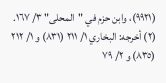(٩٩٢١)، وابن حزم في "المحلى" ٣/ ١٦٧. (٢) أخرجه: البخاري ١/ ٢١١ (٨٣١) و ١/ ٢١٢ (٨٣٥) و ٢/ ٧٩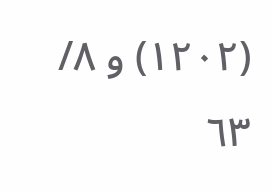(١٢٠٢) و ٨/ ٦٣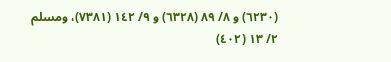(٦٢٣٠) و ٨/ ٨٩ (٦٣٢٨) و ٩/ ١٤٢ (٧٣٨١)، ومسلم ٢/ ١٣ (٤٠٢)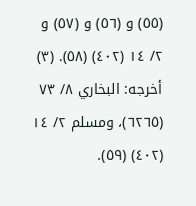(٥٥) و (٥٦) و (٥٧) و ٢/ ١٤ (٤٠٢) (٥٨). (٣) أخرجه: البخاري ٨/ ٧٣ (٦٢٦٥)، ومسلم ٢/ ١٤ (٤٠٢) (٥٩).